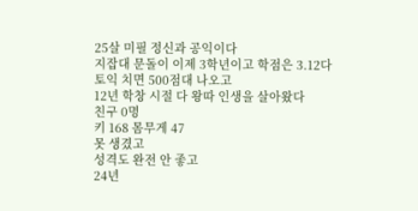25살 미필 정신과 공익이다
지잡대 문돌이 이제 3학년이고 학점은 3.12다
토익 치면 500점대 나오고
12년 학창 시절 다 왕따 인생을 살아왔다
친구 0명
키 168 몸무게 47
못 생겼고
성격도 완전 안 좋고
24년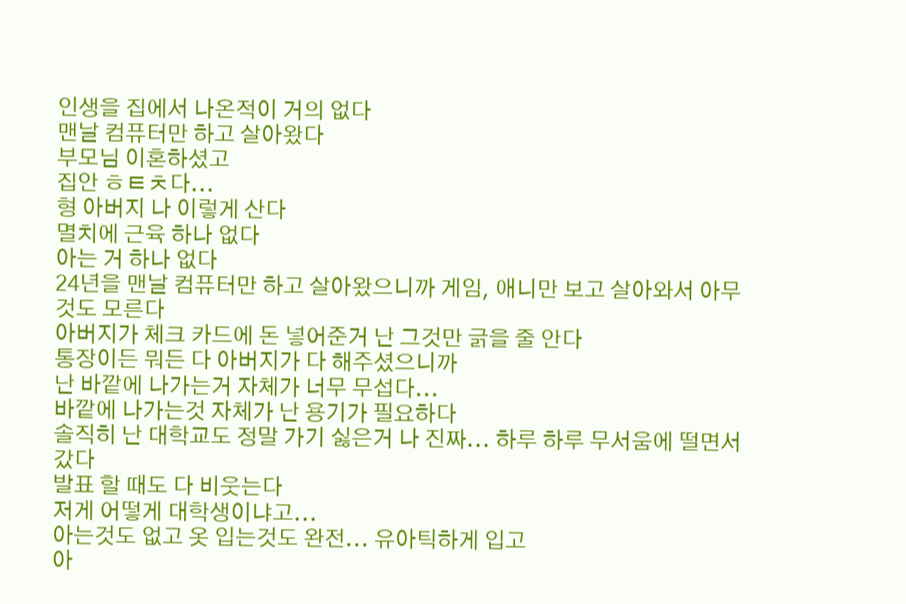인생을 집에서 나온적이 거의 없다
맨날 컴퓨터만 하고 살아왔다
부모님 이혼하셨고
집안 ㅎㅌㅊ다...
형 아버지 나 이렇게 산다
멸치에 근육 하나 없다
아는 거 하나 없다
24년을 맨날 컴퓨터만 하고 살아왔으니까 게임, 애니만 보고 살아와서 아무 것도 모른다
아버지가 체크 카드에 돈 넣어준거 난 그것만 긁을 줄 안다
통장이든 뭐든 다 아버지가 다 해주셨으니까
난 바깥에 나가는거 자체가 너무 무섭다...
바깥에 나가는것 자체가 난 용기가 필요하다
솔직히 난 대학교도 정말 가기 싫은거 나 진짜... 하루 하루 무서움에 떨면서 갔다
발표 할 때도 다 비웃는다
저게 어떻게 대학생이냐고...
아는것도 없고 옷 입는것도 완전... 유아틱하게 입고
아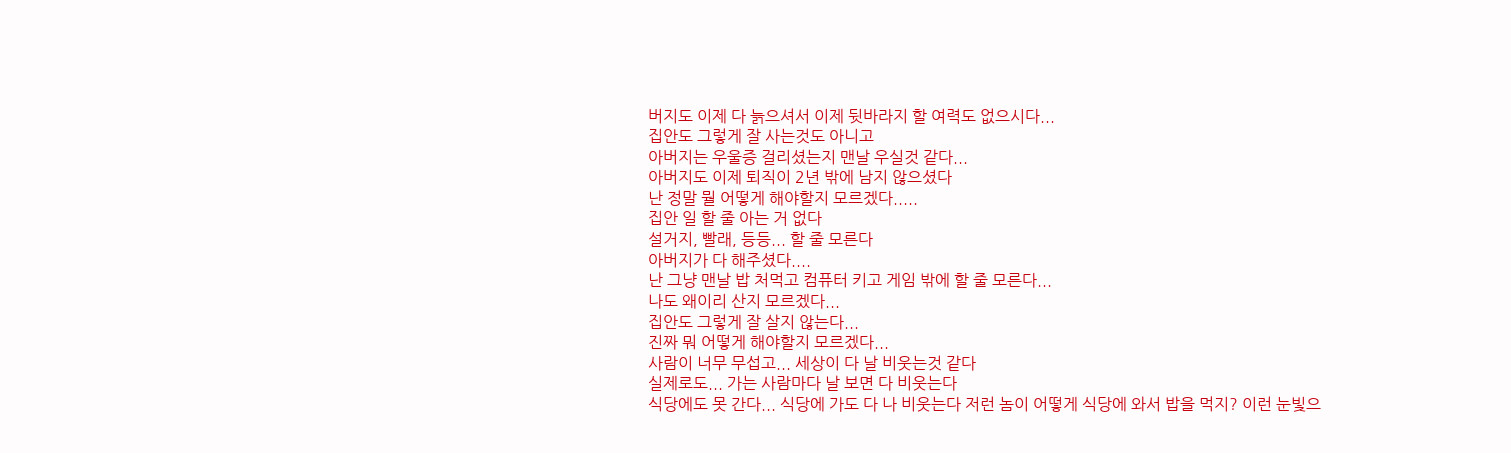버지도 이제 다 늙으셔서 이제 뒷바라지 할 여력도 없으시다...
집안도 그렇게 잘 사는것도 아니고
아버지는 우울증 걸리셨는지 맨날 우실것 같다...
아버지도 이제 퇴직이 2년 밖에 남지 않으셨다
난 정말 뭘 어떻게 해야할지 모르겠다.....
집안 일 할 줄 아는 거 없다
설거지, 빨래, 등등... 할 줄 모른다
아버지가 다 해주셨다....
난 그냥 맨날 밥 처먹고 컴퓨터 키고 게임 밖에 할 줄 모른다...
나도 왜이리 산지 모르겠다...
집안도 그렇게 잘 살지 않는다...
진짜 뭐 어떻게 해야할지 모르겠다...
사람이 너무 무섭고... 세상이 다 날 비웃는것 같다
실제로도... 가는 사람마다 날 보면 다 비웃는다
식당에도 못 간다... 식당에 가도 다 나 비웃는다 저런 놈이 어떻게 식당에 와서 밥을 먹지? 이런 눈빛으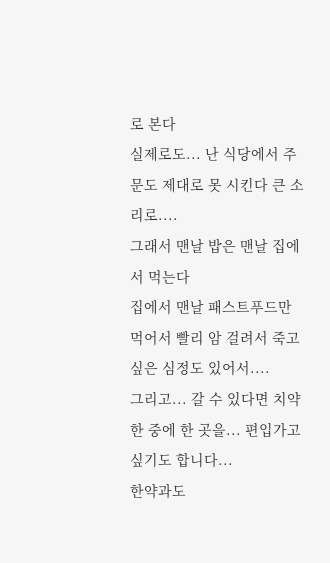로 본다
실제로도... 난 식당에서 주문도 제대로 못 시킨다 큰 소리로....
그래서 맨날 밥은 맨날 집에서 먹는다
집에서 맨날 패스트푸드만 먹어서 빨리 암 걸려서 죽고 싶은 심정도 있어서....
그리고... 갈 수 있다면 치약한 중에 한 곳을... 편입가고 싶기도 합니다...
한약과도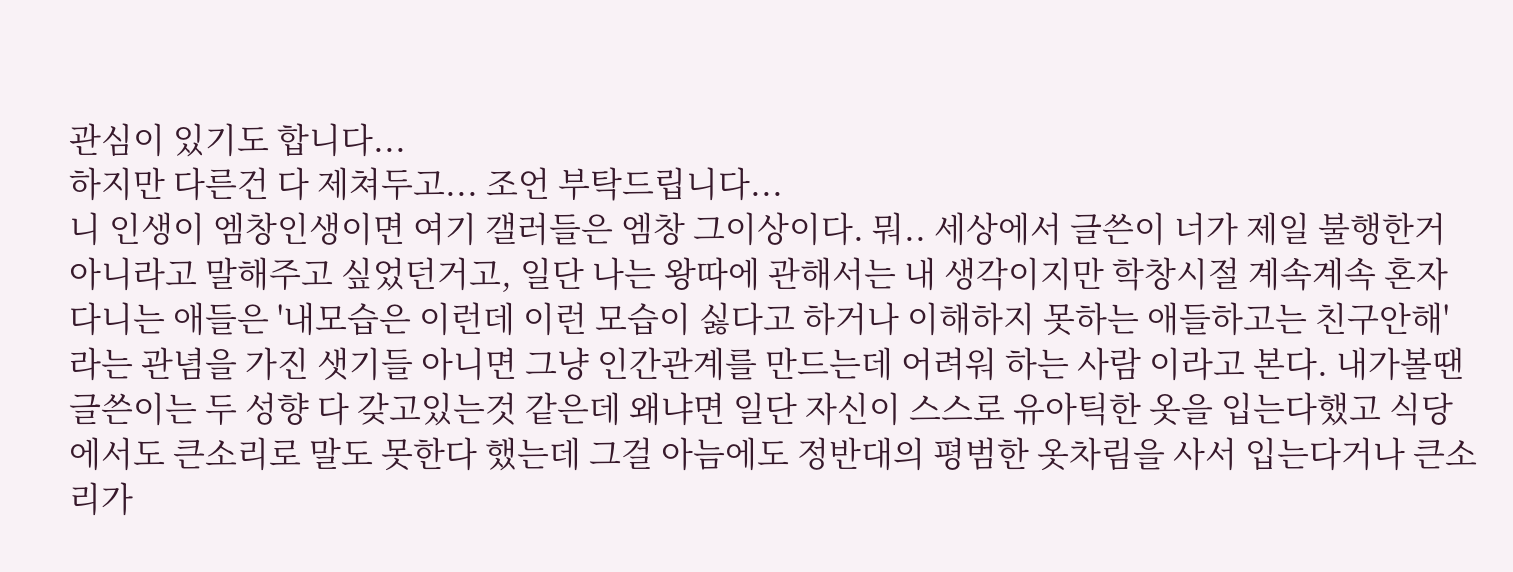관심이 있기도 합니다...
하지만 다른건 다 제쳐두고... 조언 부탁드립니다...
니 인생이 엠창인생이면 여기 갤러들은 엠창 그이상이다. 뭐.. 세상에서 글쓴이 너가 제일 불행한거 아니라고 말해주고 싶었던거고, 일단 나는 왕따에 관해서는 내 생각이지만 학창시절 계속계속 혼자 다니는 애들은 '내모습은 이런데 이런 모습이 싫다고 하거나 이해하지 못하는 애들하고는 친구안해' 라는 관념을 가진 샛기들 아니면 그냥 인간관계를 만드는데 어려워 하는 사람 이라고 본다. 내가볼땐 글쓴이는 두 성향 다 갖고있는것 같은데 왜냐면 일단 자신이 스스로 유아틱한 옷을 입는다했고 식당에서도 큰소리로 말도 못한다 했는데 그걸 아늠에도 정반대의 평범한 옷차림을 사서 입는다거나 큰소리가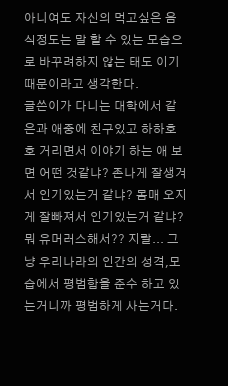아니여도 자신의 먹고싶은 음식정도는 말 할 수 있는 모습으로 바꾸려하지 않는 태도 이기 때문이라고 생각한다.
글쓴이가 다니는 대학에서 같은과 애중에 친구있고 하하호호 거리면서 이야기 하는 애 보면 어떤 것같냐? 존나게 잘생겨서 인기있는거 같냐? 몸매 오지게 잘빠져서 인기있는거 같냐? 뭐 유머러스해서?? 지랄... 그냥 우리나라의 인간의 성격,모습에서 평범함을 준수 하고 있는거니까 평범하게 사는거다.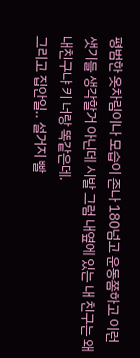평범한 옷차림이나 모습이 존나 180넘고 운동쫌하고 이런샛기들 생각할거 아닌데 시발 그럼 내옆에 있는 내 친구는 왜 내친구냐 키 너랑 똑같은데.
그리고 집안일.. 설거지 빨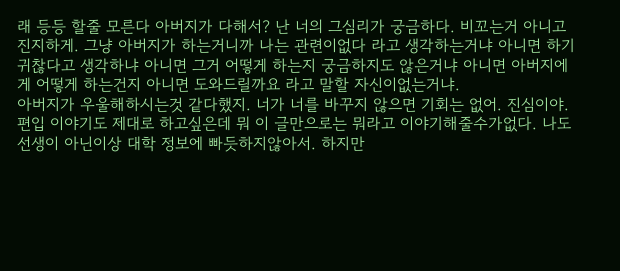래 등등 할줄 모른다 아버지가 다해서? 난 너의 그심리가 궁금하다. 비꼬는거 아니고 진지하게. 그냥 아버지가 하는거니까 나는 관련이없다 라고 생각하는거냐 아니면 하기 귀찮다고 생각하냐 아니면 그거 어떻게 하는지 궁금하지도 않은거냐 아니면 아버지에게 어떻게 하는건지 아니면 도와드릴까요 라고 말할 자신이없는거냐.
아버지가 우울해하시는것 같다했지. 너가 너를 바꾸지 않으면 기회는 없어. 진심이야. 편입 이야기도 제대로 하고싶은데 뭐 이 글만으로는 뭐라고 이야기해줄수가없다. 나도 선생이 아닌이상 대학 정보에 빠듯하지않아서. 하지만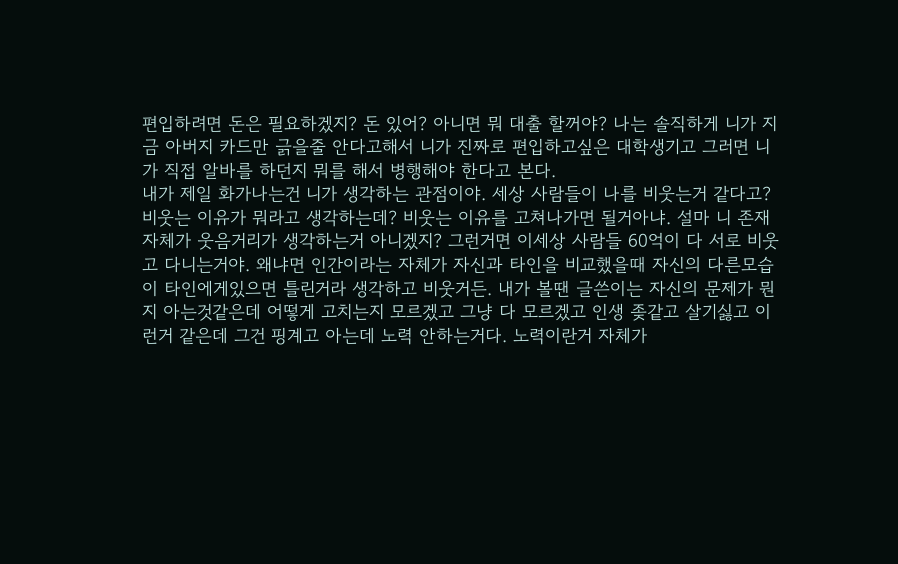편입하려면 돈은 필요하겠지? 돈 있어? 아니면 뭐 대출 할꺼야? 나는 솔직하게 니가 지금 아버지 카드만 긁을줄 안다고해서 니가 진짜로 편입하고싶은 대학생기고 그러면 니가 직접 알바를 하던지 뭐를 해서 병행해야 한다고 본다.
내가 제일 화가나는건 니가 생각하는 관점이야. 세상 사람들이 나를 비웃는거 같다고? 비웃는 이유가 뭐라고 생각하는데? 비웃는 이유를 고쳐나가면 될거아냐. 설마 니 존재 자체가 웃음거리가 생각하는거 아니겠지? 그런거면 이세상 사람들 60억이 다 서로 비웃고 다니는거야. 왜냐면 인간이라는 자체가 자신과 타인을 비교했을때 자신의 다른모습이 타인에게있으면 틀린거라 생각하고 비웃거든. 내가 볼땐 글쓴이는 자신의 문제가 뭔지 아는것같은데 어떻게 고치는지 모르겠고 그냥 다 모르겠고 인생 좆같고 살기싫고 이런거 같은데 그건 핑계고 아는데 노력 안하는거다. 노력이란거 자체가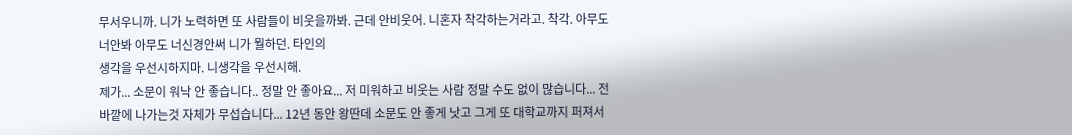무서우니까. 니가 노력하면 또 사람들이 비웃을까봐. 근데 안비웃어. 니혼자 착각하는거라고. 착각. 아무도 너안봐 아무도 너신경안써 니가 뭘하던. 타인의
생각을 우선시하지마. 니생각을 우선시해.
제가... 소문이 워낙 안 좋습니다.. 정말 안 좋아요... 저 미워하고 비웃는 사람 정말 수도 없이 많습니다... 전 바깥에 나가는것 자체가 무섭습니다... 12년 동안 왕딴데 소문도 안 좋게 낫고 그게 또 대학교까지 퍼져서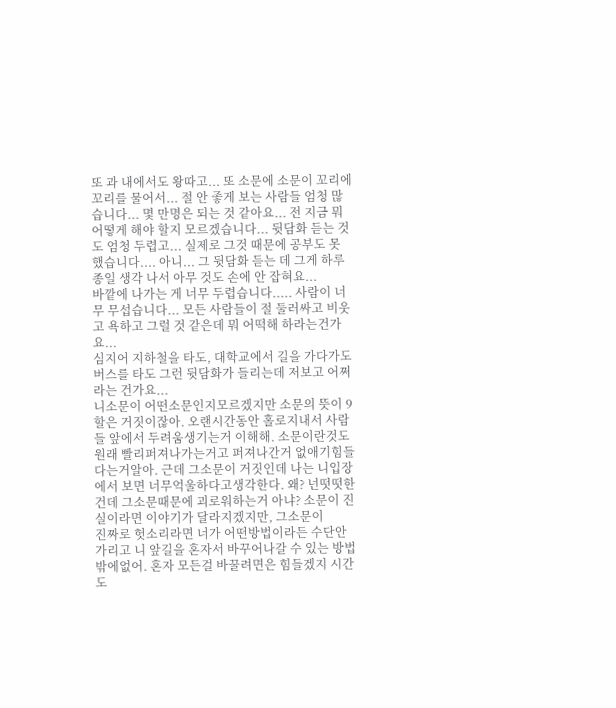또 과 내에서도 왕따고... 또 소문에 소문이 꼬리에 꼬리를 물어서... 절 안 좋게 보는 사람들 엄청 많습니다... 몇 만명은 되는 것 같아요... 전 지금 뭐 어떻게 해야 할지 모르겠습니다... 뒷담화 듣는 것도 엄청 두렵고... 실제로 그것 때문에 공부도 못 했습니다.... 아니... 그 뒷담화 듣는 데 그게 하루 종일 생각 나서 아무 것도 손에 안 잡혀요...
바깥에 나가는 게 너무 두렵습니다..... 사람이 너무 무섭습니다... 모든 사람들이 절 둘러싸고 비웃고 욕하고 그럴 것 같은데 뭐 어떡해 하라는건가요...
심지어 지하철을 타도, 대학교에서 길을 가다가도 버스를 타도 그런 뒷담화가 들리는데 저보고 어쩌라는 건가요...
니소문이 어떤소문인지모르겠지만 소문의 뜻이 9할은 거짓이잖아. 오랜시간동안 홀로지내서 사람들 앞에서 두려움생기는거 이해해. 소문이란것도 원래 빨리퍼져나가는거고 퍼져나간거 없애기힘들다는거알아. 근데 그소문이 거짓인데 나는 니입장에서 보면 너무억울하다고생각한다. 왜? 넌떳떳한건데 그소문때문에 괴로워하는거 아냐? 소문이 진실이라면 이야기가 달라지겠지만, 그소문이
진짜로 헛소리라면 너가 어떤방법이라든 수단안가리고 니 앞길을 혼자서 바꾸어나갈 수 있는 방법밖에없어. 혼자 모든걸 바꿀려면은 힘들겠지 시간도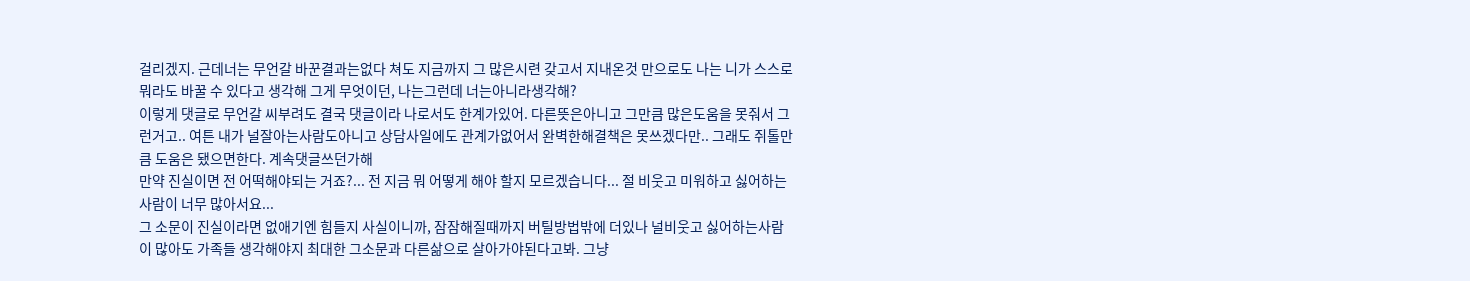걸리겠지. 근데너는 무언갈 바꾼결과는없다 쳐도 지금까지 그 많은시련 갖고서 지내온것 만으로도 나는 니가 스스로 뭐라도 바꿀 수 있다고 생각해 그게 무엇이던, 나는그런데 너는아니라생각해?
이렇게 댓글로 무언갈 씨부려도 결국 댓글이라 나로서도 한계가있어. 다른뜻은아니고 그만큼 많은도움을 못줘서 그런거고.. 여튼 내가 널잘아는사람도아니고 상담사일에도 관계가없어서 완벽한해결책은 못쓰겠다만.. 그래도 쥐톨만큼 도움은 됐으면한다. 계속댓글쓰던가해
만약 진실이면 전 어떡해야되는 거죠?... 전 지금 뭐 어떻게 해야 할지 모르겠습니다... 절 비웃고 미워하고 싫어하는 사람이 너무 많아서요...
그 소문이 진실이라면 없애기엔 힘들지 사실이니까, 잠잠해질때까지 버틸방법밖에 더있나 널비웃고 싫어하는사람이 많아도 가족들 생각해야지 최대한 그소문과 다른삶으로 살아가야된다고봐. 그냥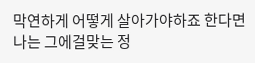막연하게 어떻게 살아가야하죠 한다면 나는 그에걸맞는 정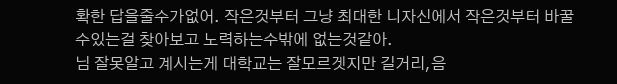확한 답을줄수가없어. 작은것부터 그냥 최대한 니자신에서 작은것부터 바꿀수있는걸 찾아보고 노력하는수밖에 없는것같아.
님 잘못알고 계시는게 대학교는 잘모르겟지만 길거리,음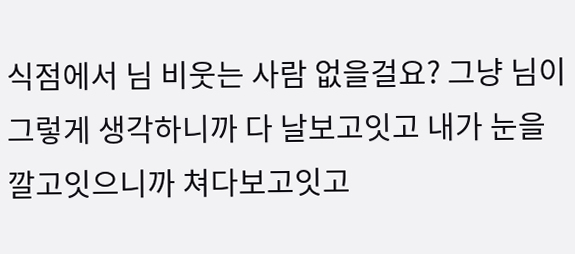식점에서 님 비웃는 사람 없을걸요? 그냥 님이 그렇게 생각하니까 다 날보고잇고 내가 눈을깔고잇으니까 쳐다보고잇고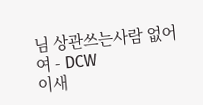님 상관쓰는사람 없어여 - DCW
이새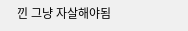낀 그냥 자살해야됨